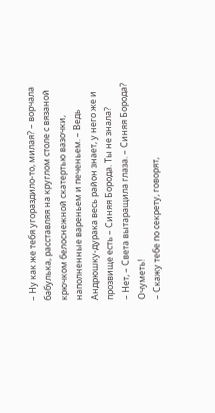– Ну как же тебя угораздило-то, милая? – ворчала бабулька, расставляя на круглом столе с вязаной крючком белоснежной скатертью вазочки, наполненные вареньем и печеньем. – Ведь Андрюшку-дурака весь район знает, у него же и прозвище есть – Синяя Борода. Ты не знала?
– Нет, – Света вытаращила глаза. – Синяя Борода? Очуметь!
– Скажу тебе по секрету, говорят,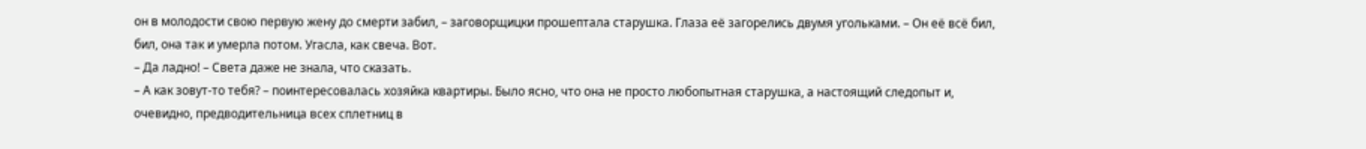он в молодости свою первую жену до смерти забил, – заговорщицки прошептала старушка. Глаза её загорелись двумя угольками. – Он её всё бил, бил, она так и умерла потом. Угасла, как свеча. Вот.
– Да ладно! – Света даже не знала, что сказать.
– А как зовут-то тебя? – поинтересовалась хозяйка квартиры. Было ясно, что она не просто любопытная старушка, а настоящий следопыт и, очевидно, предводительница всех сплетниц в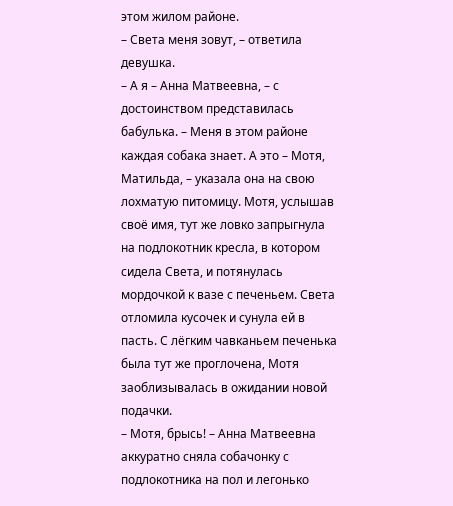этом жилом районе.
– Света меня зовут, – ответила девушка.
– А я – Анна Матвеевна, – с достоинством представилась бабулька. – Меня в этом районе каждая собака знает. А это – Мотя, Матильда, – указала она на свою лохматую питомицу. Мотя, услышав своё имя, тут же ловко запрыгнула на подлокотник кресла, в котором сидела Света, и потянулась мордочкой к вазе с печеньем. Света отломила кусочек и сунула ей в пасть. С лёгким чавканьем печенька была тут же проглочена, Мотя заоблизывалась в ожидании новой подачки.
– Мотя, брысь! – Анна Матвеевна аккуратно сняла собачонку с подлокотника на пол и легонько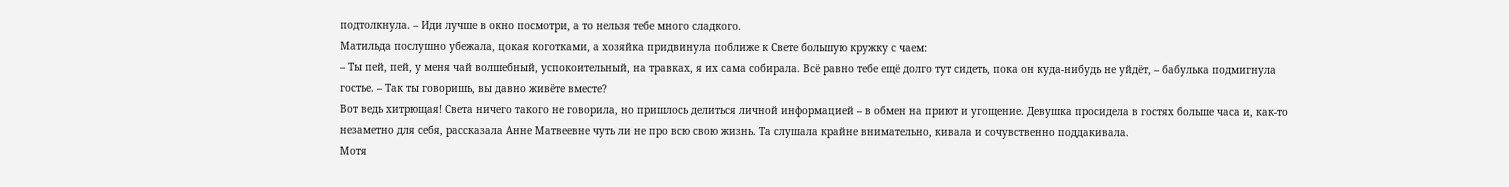подтолкнула. – Иди лучше в окно посмотри, а то нельзя тебе много сладкого.
Матильда послушно убежала, цокая коготками, а хозяйка придвинула поближе к Свете большую кружку с чаем:
– Ты пей, пей, у меня чай волшебный, успокоительный, на травках, я их сама собирала. Всё равно тебе ещё долго тут сидеть, пока он куда-нибудь не уйдёт, – бабулька подмигнула гостье. – Так ты говоришь, вы давно живёте вместе?
Вот ведь хитрющая! Света ничего такого не говорила, но пришлось делиться личной информацией – в обмен на приют и угощение. Девушка просидела в гостях больше часа и, как-то незаметно для себя, рассказала Анне Матвеевне чуть ли не про всю свою жизнь. Та слушала крайне внимательно, кивала и сочувственно поддакивала.
Мотя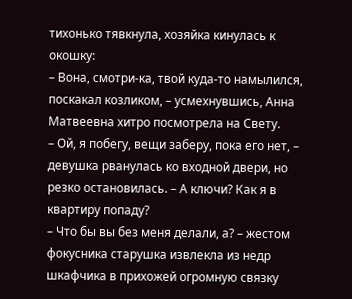тихонько тявкнула, хозяйка кинулась к окошку:
– Вона, смотри-ка, твой куда-то намылился, поскакал козликом, – усмехнувшись, Анна Матвеевна хитро посмотрела на Свету.
– Ой, я побегу, вещи заберу, пока его нет, – девушка рванулась ко входной двери, но резко остановилась. – А ключи? Как я в квартиру попаду?
– Что бы вы без меня делали, а? – жестом фокусника старушка извлекла из недр шкафчика в прихожей огромную связку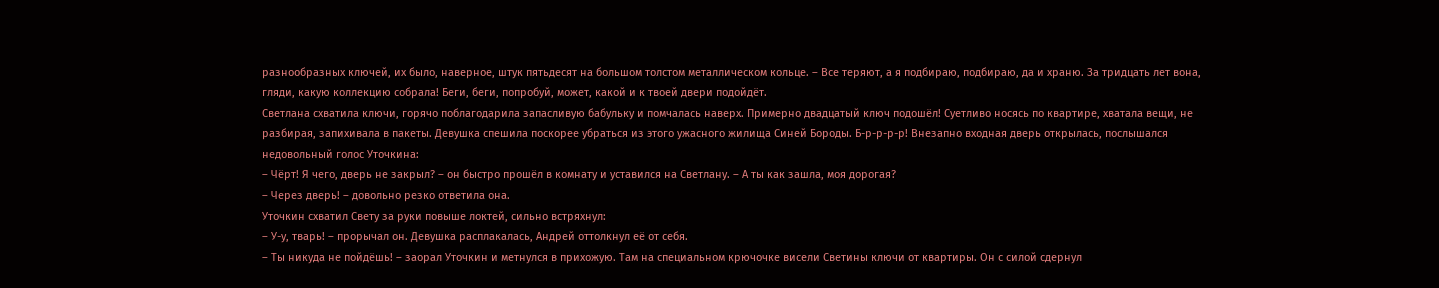разнообразных ключей, их было, наверное, штук пятьдесят на большом толстом металлическом кольце. – Все теряют, а я подбираю, подбираю, да и храню. За тридцать лет вона, гляди, какую коллекцию собрала! Беги, беги, попробуй, может, какой и к твоей двери подойдёт.
Светлана схватила ключи, горячо поблагодарила запасливую бабульку и помчалась наверх. Примерно двадцатый ключ подошёл! Суетливо носясь по квартире, хватала вещи, не разбирая, запихивала в пакеты. Девушка спешила поскорее убраться из этого ужасного жилища Синей Бороды. Б-р-р-р-р! Внезапно входная дверь открылась, послышался недовольный голос Уточкина:
– Чёрт! Я чего, дверь не закрыл? – он быстро прошёл в комнату и уставился на Светлану. – А ты как зашла, моя дорогая?
– Через дверь! – довольно резко ответила она.
Уточкин схватил Свету за руки повыше локтей, сильно встряхнул:
– У-у, тварь! – прорычал он. Девушка расплакалась, Андрей оттолкнул её от себя.
– Ты никуда не пойдёшь! – заорал Уточкин и метнулся в прихожую. Там на специальном крючочке висели Светины ключи от квартиры. Он с силой сдернул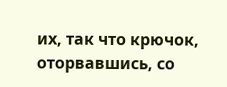их, так что крючок, оторвавшись, со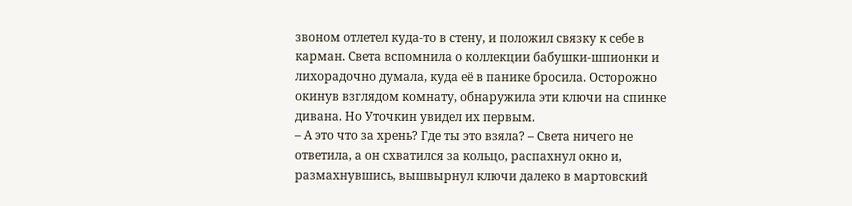звоном отлетел куда-то в стену, и положил связку к себе в карман. Света вспомнила о коллекции бабушки-шпионки и лихорадочно думала, куда её в панике бросила. Осторожно окинув взглядом комнату, обнаружила эти ключи на спинке дивана. Но Уточкин увидел их первым.
– А это что за хрень? Где ты это взяла? – Света ничего не ответила, а он схватился за кольцо, распахнул окно и, размахнувшись, вышвырнул ключи далеко в мартовский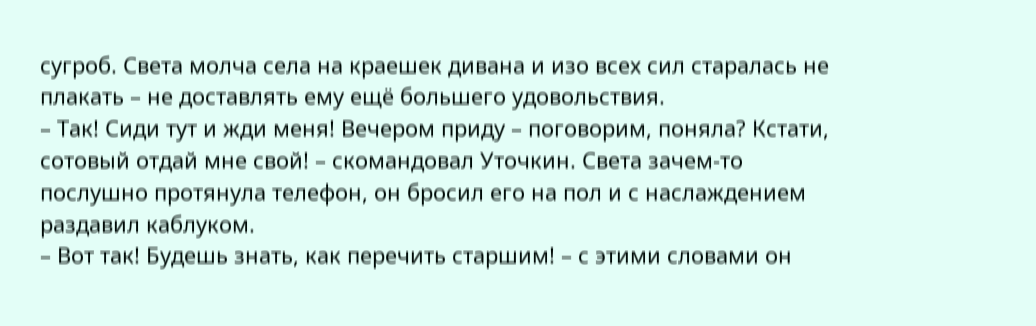сугроб. Света молча села на краешек дивана и изо всех сил старалась не плакать – не доставлять ему ещё большего удовольствия.
– Так! Сиди тут и жди меня! Вечером приду – поговорим, поняла? Кстати, сотовый отдай мне свой! – скомандовал Уточкин. Света зачем-то послушно протянула телефон, он бросил его на пол и с наслаждением раздавил каблуком.
– Вот так! Будешь знать, как перечить старшим! – с этими словами он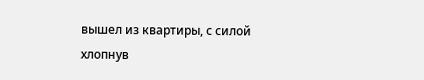вышел из квартиры, с силой хлопнув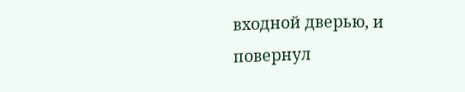входной дверью, и повернул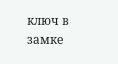ключ в замке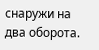снаружи на два оборота.